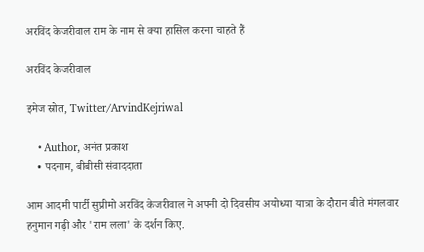अरविंद केजरीवाल राम के नाम से क्या हासिल करना चाहते हैं

अरविंद केजरीवाल

इमेज स्रोत, Twitter/ArvindKejriwal

    • Author, अनंत प्रकाश
    • पदनाम, बीबीसी संवाददाता

आम आदमी पार्टी सुप्रीमो अरविंद केजरीवाल ने अपनी दो दिवसीय अयोध्या यात्रा के दौरान बीते मंगलवार हनुमान गढ़ी और 'राम लला' के दर्शन किए.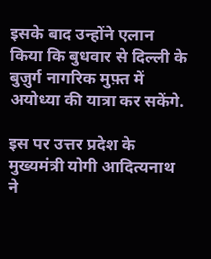इसके बाद उन्होंने एलान किया कि बुधवार से दिल्ली के बुज़ुर्ग नागरिक मुफ़्त में अयोध्या की यात्रा कर सकेंगे.

इस पर उत्तर प्रदेश के मुख्यमंत्री योगी आदित्यनाथ ने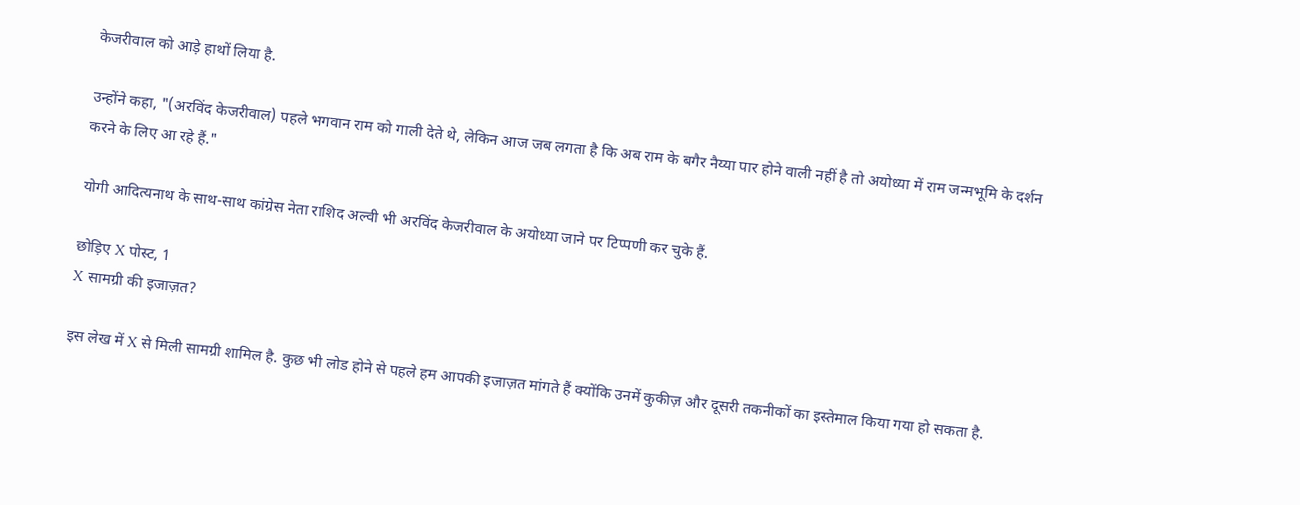केजरीवाल को आड़े हाथों लिया है.

उन्होंने कहा, "(अरविंद केजरीवाल) पहले भगवान राम को गाली देते थे, लेकिन आज जब लगता है कि अब राम के बगैर नैय्या पार होने वाली नहीं है तो अयोध्या में राम जन्मभूमि के दर्शन करने के लिए आ रहे हैं."

योगी आदित्यनाथ के साथ-साथ कांग्रेस नेता राशिद अल्वी भी अरविंद केजरीवाल के अयोध्या जाने पर टिप्पणी कर चुके हैं.

छोड़िए X पोस्ट, 1
X सामग्री की इजाज़त?

इस लेख में X से मिली सामग्री शामिल है. कुछ भी लोड होने से पहले हम आपकी इजाज़त मांगते हैं क्योंकि उनमें कुकीज़ और दूसरी तकनीकों का इस्तेमाल किया गया हो सकता है.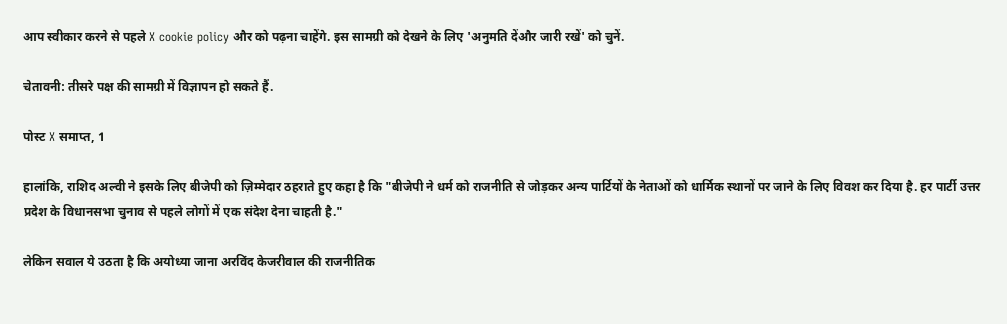आप स्वीकार करने से पहले X cookie policy और को पढ़ना चाहेंगे. इस सामग्री को देखने के लिए 'अनुमति देंऔर जारी रखें' को चुनें.

चेतावनी: तीसरे पक्ष की सामग्री में विज्ञापन हो सकते हैं.

पोस्ट X समाप्त, 1

हालांकि, राशिद अल्वी ने इसके लिए बीजेपी को ज़िम्मेदार ठहराते हुए कहा है कि "बीजेपी ने धर्म को राजनीति से जोड़कर अन्य पार्टियों के नेताओं को धार्मिक स्थानों पर जाने के लिए विवश कर दिया है. हर पार्टी उत्तर प्रदेश के विधानसभा चुनाव से पहले लोगों में एक संदेश देना चाहती है."

लेकिन सवाल ये उठता है कि अयोध्या जाना अरविंद केजरीवाल की राजनीतिक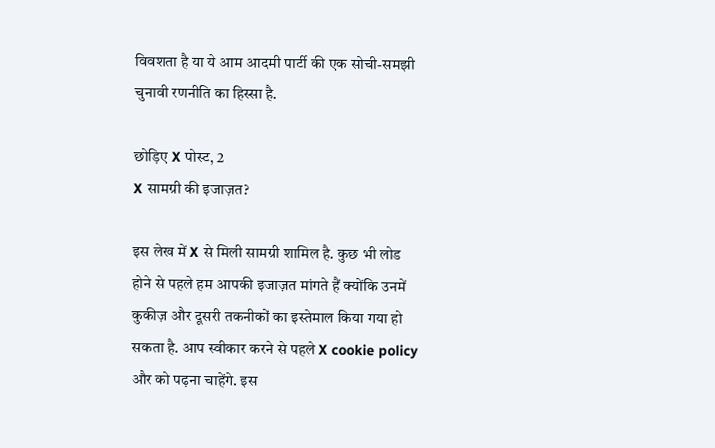विवशता है या ये आम आदमी पार्टी की एक सोची-समझी चुनावी रणनीति का हिस्सा है.

छोड़िए X पोस्ट, 2
X सामग्री की इजाज़त?

इस लेख में X से मिली सामग्री शामिल है. कुछ भी लोड होने से पहले हम आपकी इजाज़त मांगते हैं क्योंकि उनमें कुकीज़ और दूसरी तकनीकों का इस्तेमाल किया गया हो सकता है. आप स्वीकार करने से पहले X cookie policy और को पढ़ना चाहेंगे. इस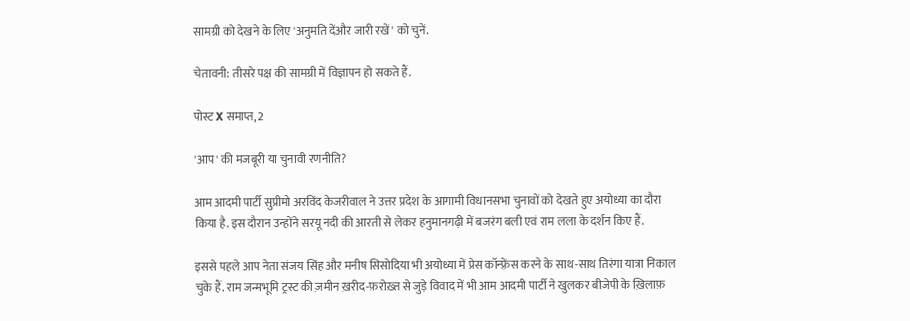सामग्री को देखने के लिए 'अनुमति देंऔर जारी रखें' को चुनें.

चेतावनी: तीसरे पक्ष की सामग्री में विज्ञापन हो सकते हैं.

पोस्ट X समाप्त, 2

'आप' की मजबूरी या चुनावी रणनीति?

आम आदमी पार्टी सुप्रीमो अरविंद केजरीवाल ने उत्तर प्रदेश के आगामी विधानसभा चुनावों को देखते हुए अयोध्या का दौरा किया है. इस दौरान उन्होंने सरयू नदी की आरती से लेकर हनुमानगढ़ी में बजरंग बली एवं राम लला के दर्शन किए हैं.

इससे पहले आप नेता संजय सिंह और मनीष सिसोदिया भी अयोध्या में प्रेस कॉन्फ़्रेंस करने के साथ-साथ तिरंगा यात्रा निकाल चुके हैं. राम जन्मभूमि ट्रस्ट की ज़मीन ख़रीद-फ़रोख़्त से जुड़े विवाद में भी आम आदमी पार्टी ने खुलकर बीजेपी के ख़िलाफ़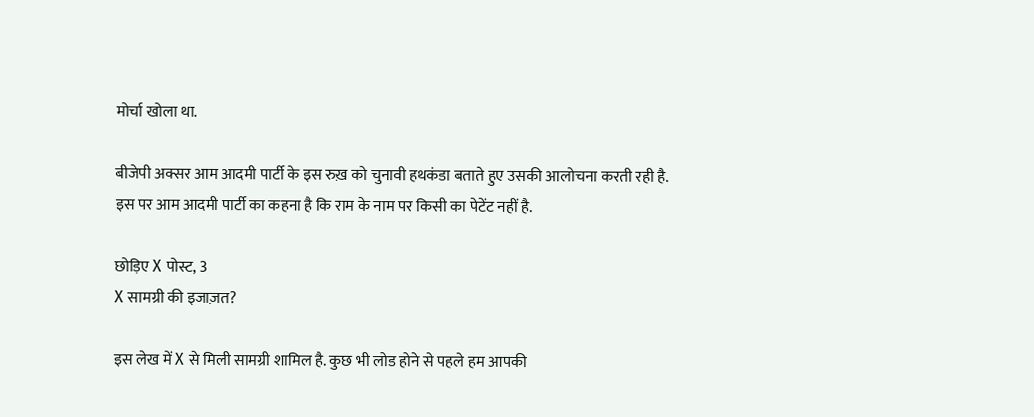मोर्चा खोला था.

बीजेपी अक्सर आम आदमी पार्टी के इस रुख़ को चुनावी हथकंडा बताते हुए उसकी आलोचना करती रही है. इस पर आम आदमी पार्टी का कहना है कि राम के नाम पर किसी का पेटेंट नहीं है.

छोड़िए X पोस्ट, 3
X सामग्री की इजाज़त?

इस लेख में X से मिली सामग्री शामिल है. कुछ भी लोड होने से पहले हम आपकी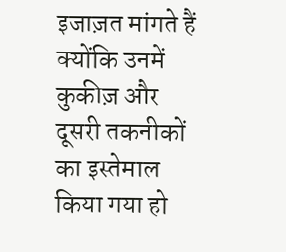इजाज़त मांगते हैं क्योंकि उनमें कुकीज़ और दूसरी तकनीकों का इस्तेमाल किया गया हो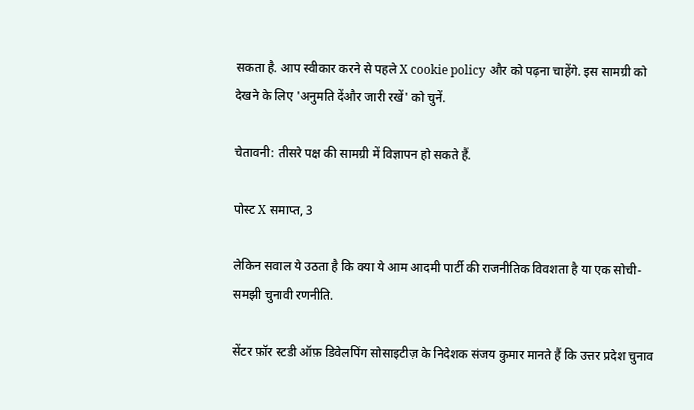सकता है. आप स्वीकार करने से पहले X cookie policy और को पढ़ना चाहेंगे. इस सामग्री को देखने के लिए 'अनुमति देंऔर जारी रखें' को चुनें.

चेतावनी: तीसरे पक्ष की सामग्री में विज्ञापन हो सकते हैं.

पोस्ट X समाप्त, 3

लेकिन सवाल ये उठता है कि क्या ये आम आदमी पार्टी की राजनीतिक विवशता है या एक सोची-समझी चुनावी रणनीति.

सेंटर फ़ॉर स्टडी ऑफ़ डिवेलपिंग सोसाइटीज़ के निदेशक संजय कुमार मानते हैं कि उत्तर प्रदेश चुनाव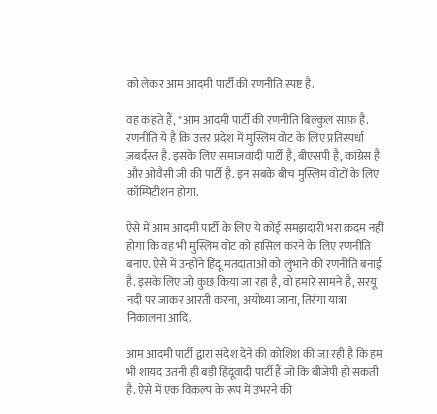को लेकर आम आदमी पार्टी की रणनीति स्पष्ट है.

वह कहते हैं, "आम आदमी पार्टी की रणनीति बिल्कुल साफ़ है. रणनीति ये है कि उत्तर प्रदेश में मुस्लिम वोट के लिए प्रतिस्पर्धा ज़बर्दस्त है. इसके लिए समाजवादी पार्टी है, बीएसपी है, कांग्रेस है और ओवैसी जी की पार्टी है. इन सबके बीच मुस्लिम वोटों के लिए कॉम्पिटीशन होगा.

ऐसे में आम आदमी पार्टी के लिए ये कोई समझदारी भरा क़दम नहीं होगा कि वह भी मुस्लिम वोट को हासिल करने के लिए रणनीति बनाए. ऐसे में उन्होंने हिंदू मतदाताओं को लुभाने की रणनीति बनाई है. इसके लिए जो कुछ किया जा रहा है, वो हमारे सामने है, सरयू नदी पर जाकर आरती करना, अयोध्या जाना, तिरंगा यात्रा निकालना आदि.

आम आदमी पार्टी द्वारा संदेश देने की कोशिश की जा रही है कि हम भी शायद उतनी ही बड़ी हिंदूवादी पार्टी हैं जो कि बीजेपी हो सकती है. ऐसे में एक विकल्प के रूप में उभरने की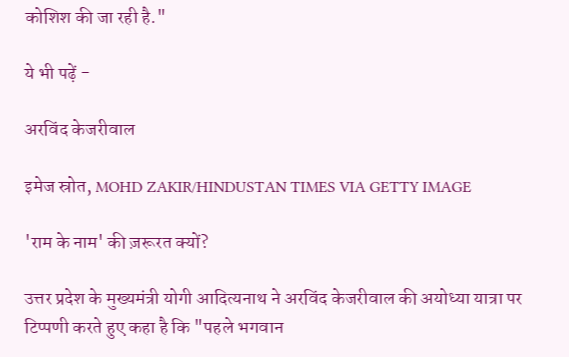कोशिश की जा रही है."

ये भी पढ़ें -

अरविंद केजरीवाल

इमेज स्रोत, MOHD ZAKIR/HINDUSTAN TIMES VIA GETTY IMAGE

'राम के नाम' की ज़रूरत क्यों?

उत्तर प्रदेश के मुख्यमंत्री योगी आदित्यनाथ ने अरविंद केजरीवाल की अयोध्या यात्रा पर टिप्पणी करते हुए कहा है कि "पहले भगवान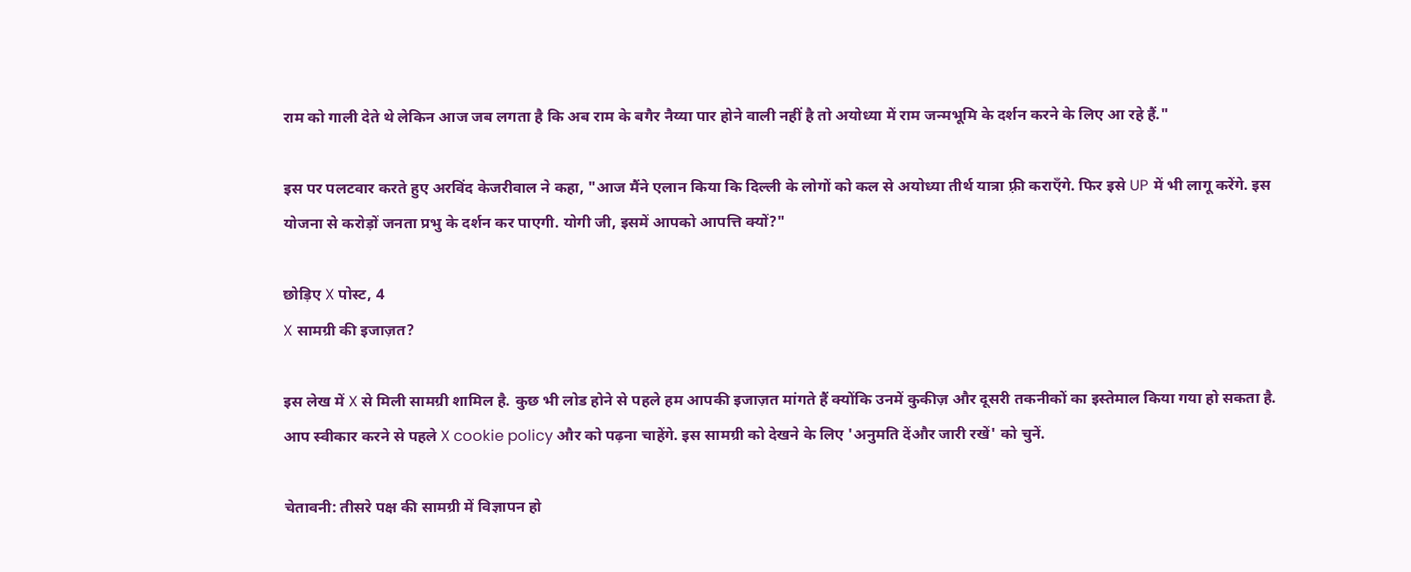राम को गाली देते थे लेकिन आज जब लगता है कि अब राम के बगैर नैय्या पार होने वाली नहीं है तो अयोध्या में राम जन्मभूमि के दर्शन करने के लिए आ रहे हैं."

इस पर पलटवार करते हुए अरविंद केजरीवाल ने कहा, "आज मैंने एलान किया कि दिल्ली के लोगों को कल से अयोध्या तीर्थ यात्रा फ़्री कराएँगे. फिर इसे UP में भी लागू करेंगे. इस योजना से करोड़ों जनता प्रभु के दर्शन कर पाएगी. योगी जी, इसमें आपको आपत्ति क्यों?"

छोड़िए X पोस्ट, 4
X सामग्री की इजाज़त?

इस लेख में X से मिली सामग्री शामिल है. कुछ भी लोड होने से पहले हम आपकी इजाज़त मांगते हैं क्योंकि उनमें कुकीज़ और दूसरी तकनीकों का इस्तेमाल किया गया हो सकता है. आप स्वीकार करने से पहले X cookie policy और को पढ़ना चाहेंगे. इस सामग्री को देखने के लिए 'अनुमति देंऔर जारी रखें' को चुनें.

चेतावनी: तीसरे पक्ष की सामग्री में विज्ञापन हो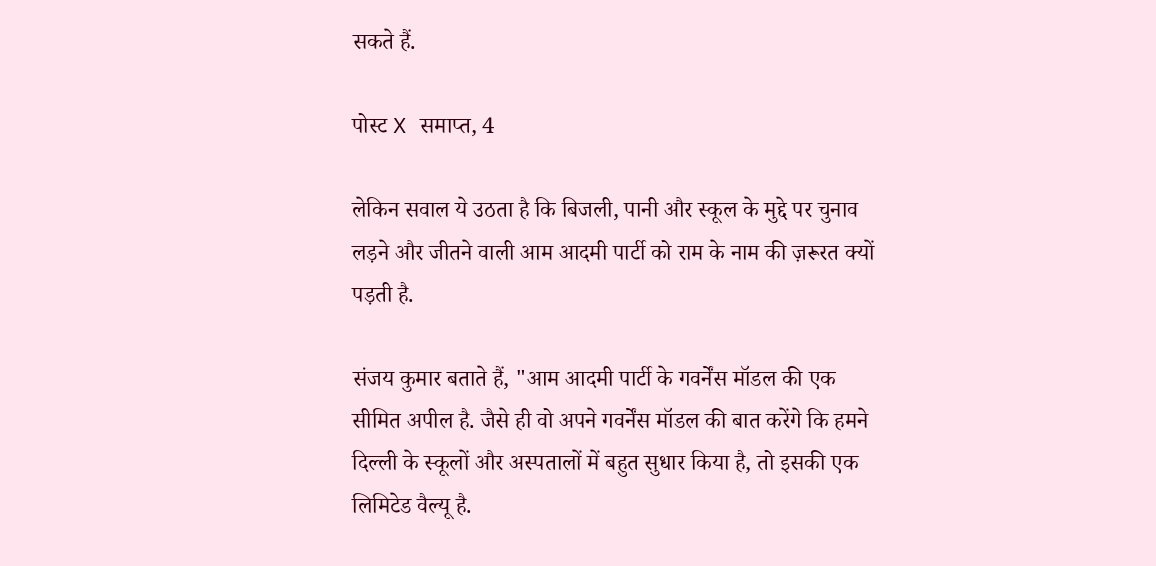सकते हैं.

पोस्ट X समाप्त, 4

लेकिन सवाल ये उठता है कि बिजली, पानी और स्कूल के मुद्दे पर चुनाव लड़ने और जीतने वाली आम आदमी पार्टी को राम के नाम की ज़रूरत क्यों पड़ती है.

संजय कुमार बताते हैं, "आम आदमी पार्टी के गवर्नेंस मॉडल की एक सीमित अपील है. जैसे ही वो अपने गवर्नेंस मॉडल की बात करेंगे कि हमने दिल्ली के स्कूलों और अस्पतालों में बहुत सुधार किया है, तो इसकी एक लिमिटेड वैल्यू है.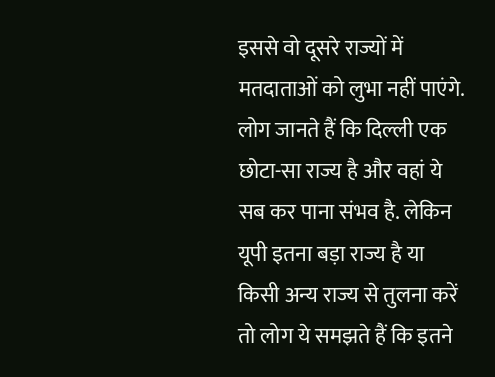इससे वो दूसरे राज्यों में मतदाताओं को लुभा नहीं पाएंगे. लोग जानते हैं कि दिल्ली एक छोटा-सा राज्य है और वहां ये सब कर पाना संभव है. लेकिन यूपी इतना बड़ा राज्य है या किसी अन्य राज्य से तुलना करें तो लोग ये समझते हैं कि इतने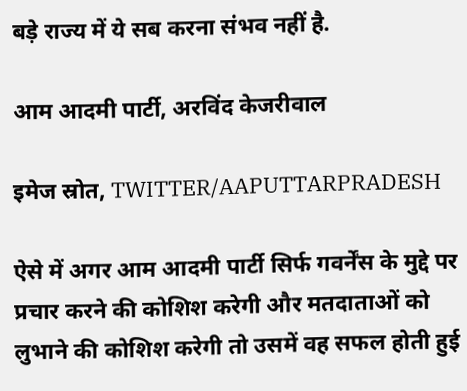बड़े राज्य में ये सब करना संभव नहीं है.

आम आदमी पार्टी, अरविंद केजरीवाल

इमेज स्रोत, TWITTER/AAPUTTARPRADESH

ऐसे में अगर आम आदमी पार्टी सिर्फ गवर्नेंस के मुद्दे पर प्रचार करने की कोशिश करेगी और मतदाताओं को लुभाने की कोशिश करेगी तो उसमें वह सफल होती हुई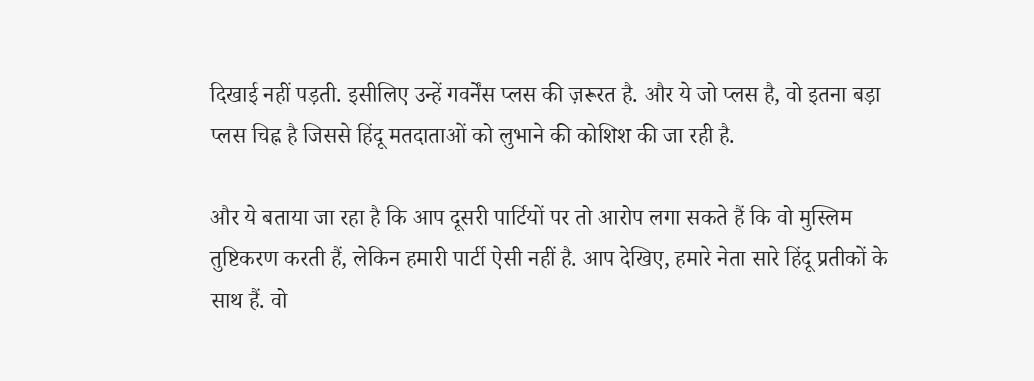दिखाई नहीं पड़ती. इसीलिए उन्हें गवर्नेंस प्लस की ज़रूरत है. और ये जो प्लस है, वो इतना बड़ा प्लस चिह्न है जिससे हिंदू मतदाताओं को लुभाने की कोशिश की जा रही है.

और ये बताया जा रहा है कि आप दूसरी पार्टियों पर तो आरोप लगा सकते हैं कि वो मुस्लिम तुष्टिकरण करती हैं, लेकिन हमारी पार्टी ऐसी नहीं है. आप देखिए, हमारे नेता सारे हिंदू प्रतीकों के साथ हैं. वो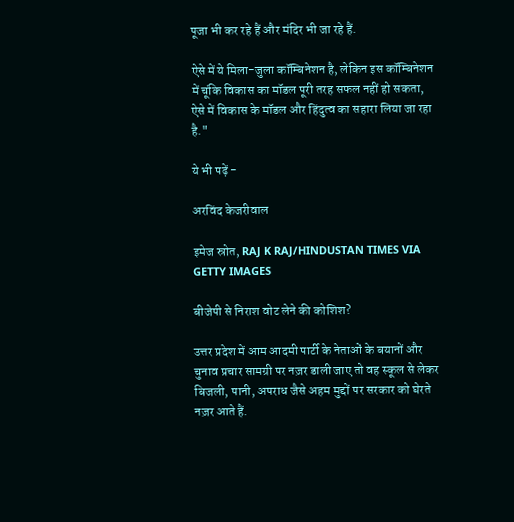पूजा भी कर रहे हैं और मंदिर भी जा रहे हैं.

ऐसे में ये मिला-जुला कॉम्बिनेशन है, लेकिन इस कॉम्बिनेशन में चूंकि विकास का मॉडल पूरी तरह सफल नहीं हो सकता, ऐसे में विकास के मॉडल और हिंदुत्व का सहारा लिया जा रहा है."

ये भी पढ़ें -

अरविंद केजरीवाल

इमेज स्रोत, RAJ K RAJ/HINDUSTAN TIMES VIA GETTY IMAGES

बीजेपी से निराश वोट लेने की कोशिश?

उत्तर प्रदेश में आम आदमी पार्टी के नेताओं के बयानों और चुनाव प्रचार सामग्री पर नज़र डाली जाए तो वह स्कूल से लेकर बिजली, पानी, अपराध जैसे अहम मुद्दों पर सरकार को घेरते नज़र आते हैं.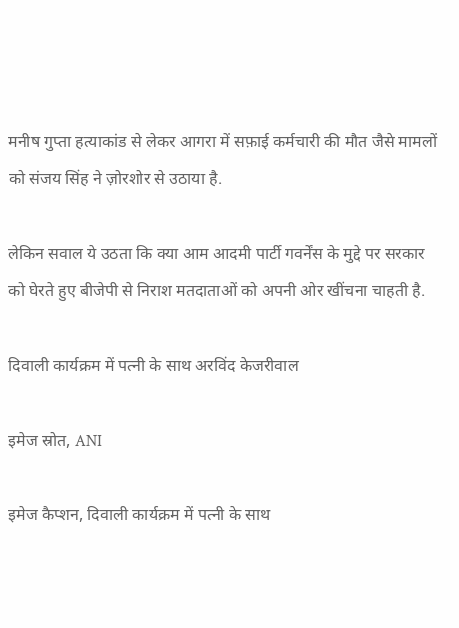मनीष गुप्ता हत्याकांड से लेकर आगरा में सफ़ाई कर्मचारी की मौत जैसे मामलों को संजय सिंह ने ज़ोरशोर से उठाया है.

लेकिन सवाल ये उठता कि क्या आम आदमी पार्टी गवर्नेंस के मुद्दे पर सरकार को घेरते हुए बीजेपी से निराश मतदाताओं को अपनी ओर खींचना चाहती है.

दिवाली कार्यक्रम में पत्नी के साथ अरविंद केजरीवाल

इमेज स्रोत, ANI

इमेज कैप्शन, दिवाली कार्यक्रम में पत्नी के साथ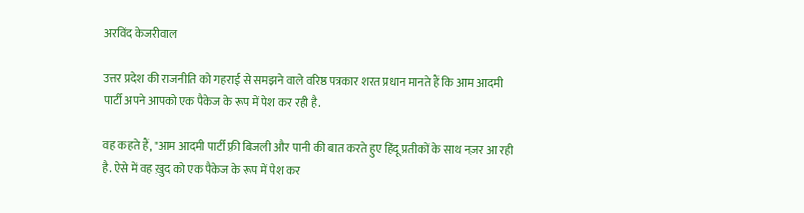अरविंद केजरीवाल

उत्तर प्रदेश की राजनीति को गहराई से समझने वाले वरिष्ठ पत्रकार शरत प्रधान मानते हैं कि आम आदमी पार्टी अपने आपको एक पैकेज के रूप में पेश कर रही है.

वह कहते हैं, "आम आदमी पार्टी फ़्री बिजली और पानी की बात करते हुए हिंदू प्रतीकों के साथ नज़र आ रही है. ऐसे में वह ख़ुद को एक पैकेज के रूप में पेश कर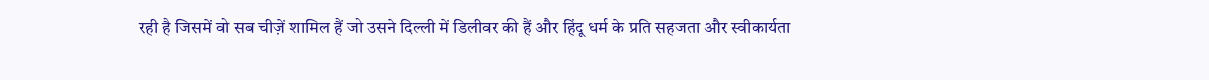रही है जिसमें वो सब चीज़ें शामिल हैं जो उसने दिल्ली में डिलीवर की हैं और हिंदू धर्म के प्रति सहजता और स्वीकार्यता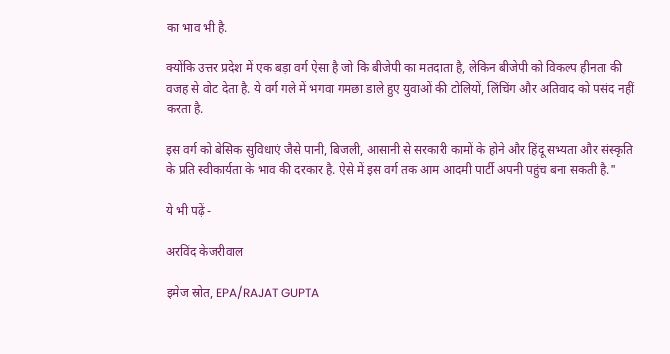का भाव भी है.

क्योंकि उत्तर प्रदेश में एक बड़ा वर्ग ऐसा है जो कि बीजेपी का मतदाता है, लेकिन बीजेपी को विकल्प हीनता की वजह से वोट देता है. ये वर्ग गले में भगवा गमछा डाले हुए युवाओं की टोलियों, लिंचिंग और अतिवाद को पसंद नहीं करता है.

इस वर्ग को बेसिक सुविधाएं जैसे पानी, बिजली, आसानी से सरकारी कामों के होने और हिंदू सभ्यता और संस्कृति के प्रति स्वीकार्यता के भाव की दरकार है. ऐसे में इस वर्ग तक आम आदमी पार्टी अपनी पहुंच बना सकती है."

ये भी पढ़ें -

अरविंद केजरीवाल

इमेज स्रोत, EPA/RAJAT GUPTA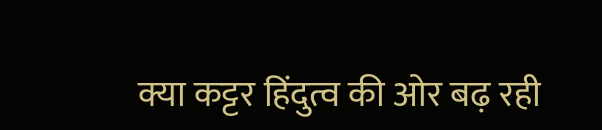क्या कट्टर हिंदुत्व की ओर बढ़ रही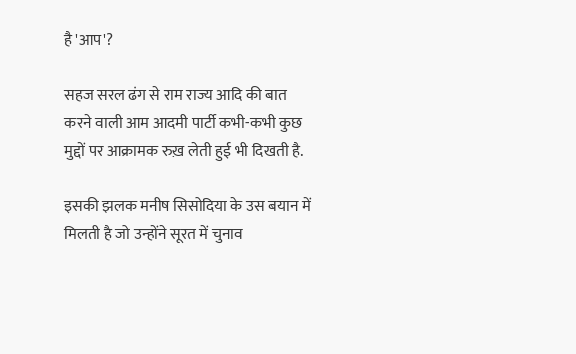है 'आप'?

सहज सरल ढंग से राम राज्य आदि की बात करने वाली आम आदमी पार्टी कभी-कभी कुछ मुद्दों पर आक्रामक रुख़ लेती हुई भी दिखती है.

इसकी झलक मनीष सिसोदिया के उस बयान में मिलती है जो उन्होंने सूरत में चुनाव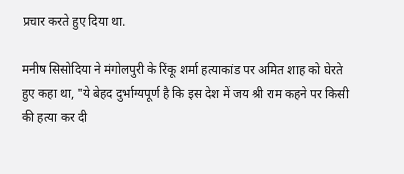प्रचार करते हुए दिया था.

मनीष सिसोदिया ने मंगोलपुरी के रिंकू शर्मा हत्याकांड पर अमित शाह को घेरते हुए कहा था, "ये बेहद दुर्भाग्यपूर्ण है कि इस देश में जय श्री राम कहने पर किसी की हत्या कर दी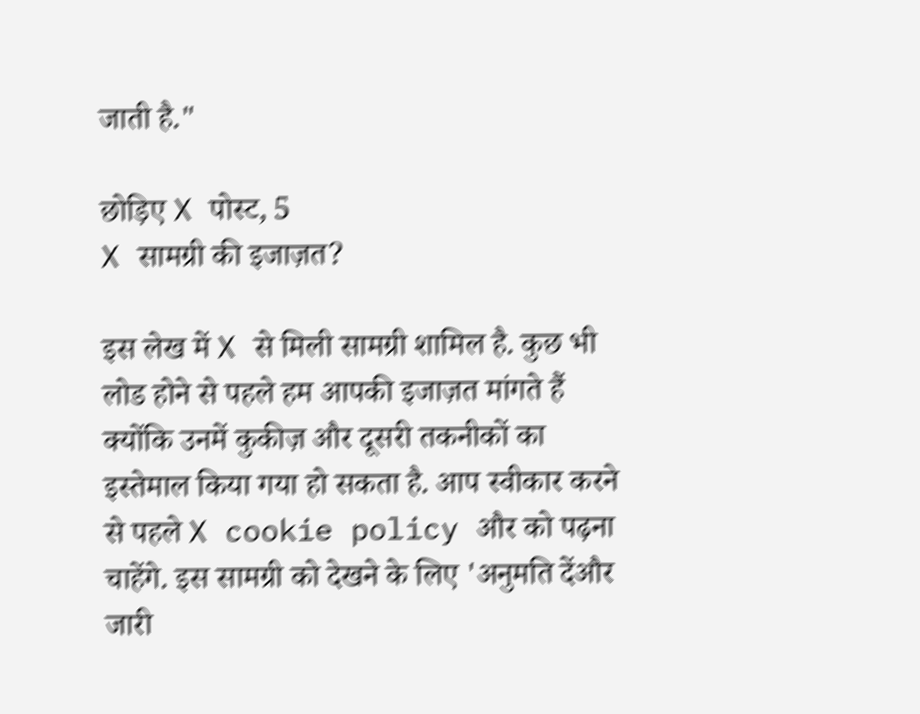जाती है."

छोड़िए X पोस्ट, 5
X सामग्री की इजाज़त?

इस लेख में X से मिली सामग्री शामिल है. कुछ भी लोड होने से पहले हम आपकी इजाज़त मांगते हैं क्योंकि उनमें कुकीज़ और दूसरी तकनीकों का इस्तेमाल किया गया हो सकता है. आप स्वीकार करने से पहले X cookie policy और को पढ़ना चाहेंगे. इस सामग्री को देखने के लिए 'अनुमति देंऔर जारी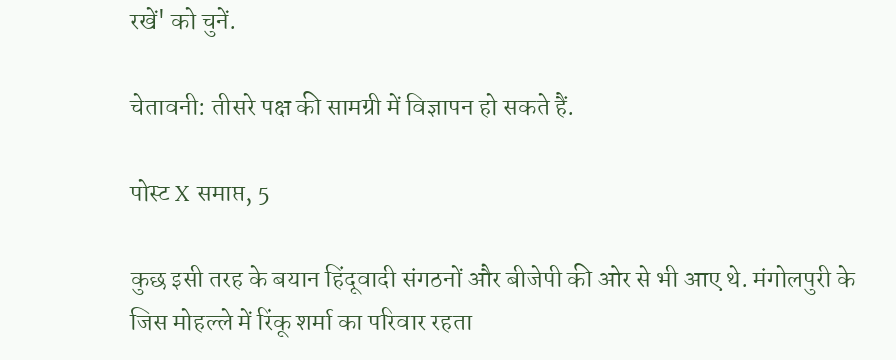रखें' को चुनें.

चेतावनी: तीसरे पक्ष की सामग्री में विज्ञापन हो सकते हैं.

पोस्ट X समाप्त, 5

कुछ इसी तरह के बयान हिंदूवादी संगठनों और बीजेपी की ओर से भी आए थे. मंगोलपुरी के जिस मोहल्ले में रिंकू शर्मा का परिवार रहता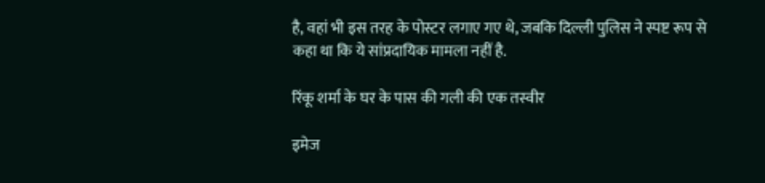है, वहां भी इस तरह के पोस्टर लगाए गए थे, जबकि दिल्ली पुलिस ने स्पष्ट रूप से कहा था कि ये सांप्रदायिक मामला नहीं है.

रिंकू शर्मा के घर के पास की गली की एक तस्वीर

इमेज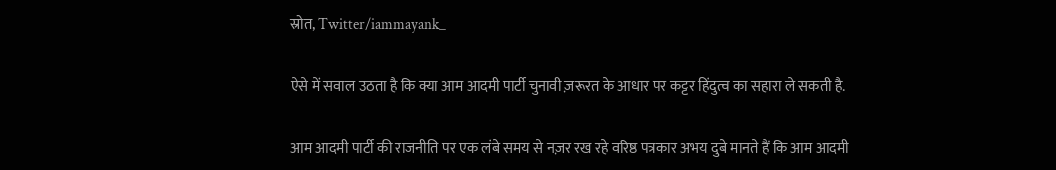स्रोत, Twitter/iammayank_

ऐसे में सवाल उठता है कि क्या आम आदमी पार्टी चुनावी ज़रूरत के आधार पर कट्टर हिंदुत्व का सहारा ले सकती है.

आम आदमी पार्टी की राजनीति पर एक लंबे समय से नज़र रख रहे वरिष्ठ पत्रकार अभय दुबे मानते हैं कि आम आदमी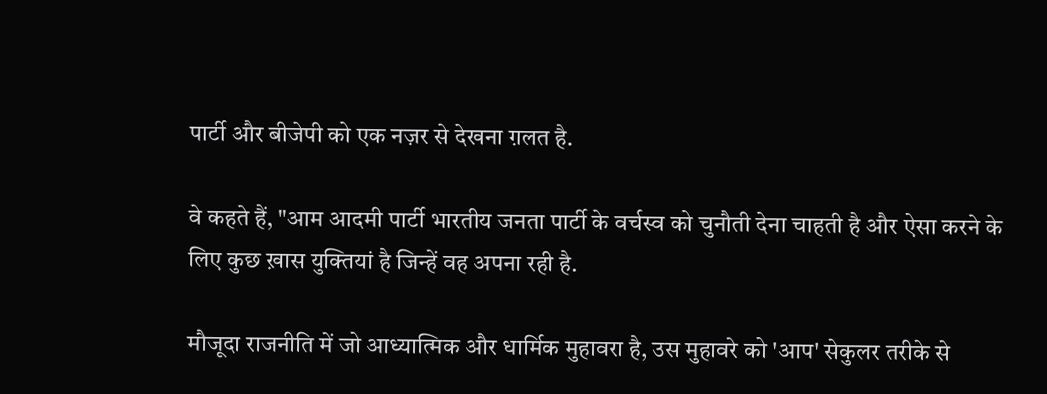पार्टी और बीजेपी को एक नज़र से देखना ग़लत है.

वे कहते हैं, "आम आदमी पार्टी भारतीय जनता पार्टी के वर्चस्व को चुनौती देना चाहती है और ऐसा करने के लिए कुछ ख़ास युक्तियां है जिन्हें वह अपना रही है.

मौजूदा राजनीति में जो आध्यात्मिक और धार्मिक मुहावरा है, उस मुहावरे को 'आप' सेकुलर तरीके से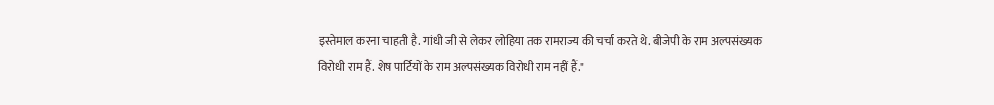इस्तेमाल करना चाहती है. गांधी जी से लेकर लोहिया तक रामराज्य की चर्चा करते थे. बीजेपी के राम अल्पसंख्यक विरोधी राम हैं. शेष पार्टियों के राम अल्पसंख्यक विरोधी राम नहीं हैं."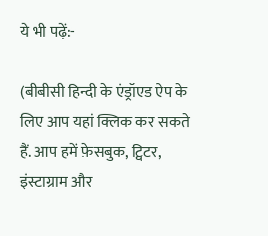ये भी पढ़ें:-

(बीबीसी हिन्दी के एंड्रॉएड ऐप के लिए आप यहां क्लिक कर सकते हैं. आप हमें फ़ेसबुक, ट्विटर, इंस्टाग्राम और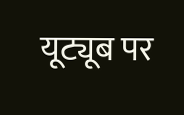यूट्यूब पर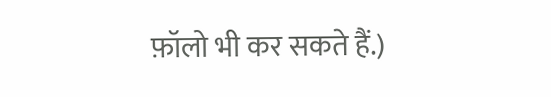फ़ॉलो भी कर सकते हैं.)